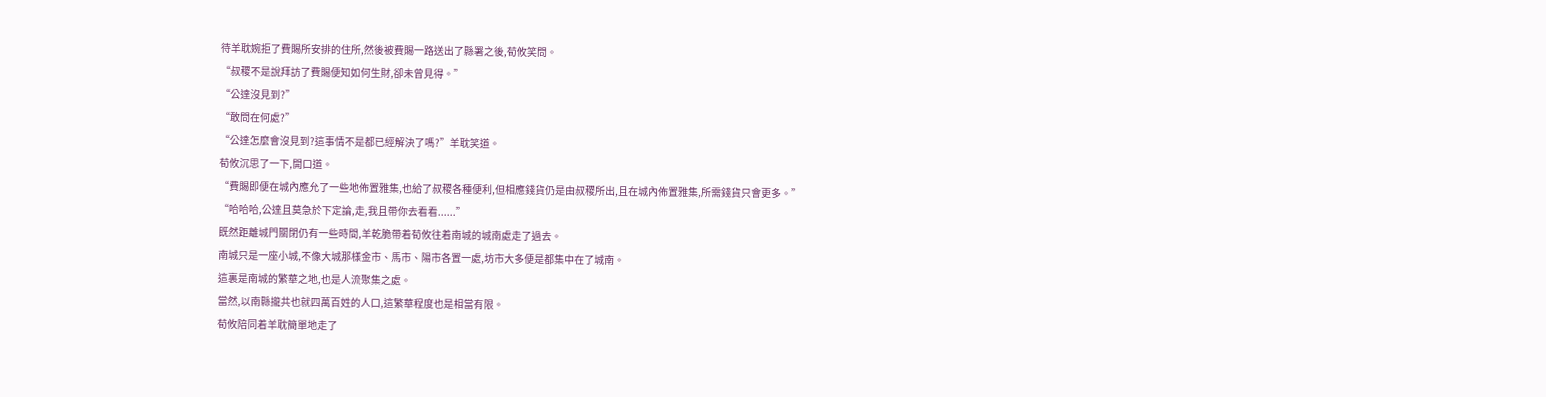待羊耽婉拒了費賜所安排的住所,然後被費賜一路送出了縣署之後,荀攸笑問。
“叔稷不是說拜訪了費賜便知如何生財,卻未曾見得。”
“公達沒見到?”
“敢問在何處?”
“公達怎麼會沒見到?這事情不是都已經解決了嗎?”羊耽笑道。
荀攸沉思了一下,開口道。
“費賜即便在城內應允了一些地佈置雅集,也給了叔稷各種便利,但相應錢貨仍是由叔稷所出,且在城內佈置雅集,所需錢貨只會更多。”
“哈哈哈,公達且莫急於下定論,走,我且帶你去看看......”
既然距離城門關閉仍有一些時間,羊乾脆帶着荀攸往着南城的城南處走了過去。
南城只是一座小城,不像大城那樣金市、馬市、陽市各置一處,坊市大多便是都集中在了城南。
這裏是南城的繁華之地,也是人流聚集之處。
當然,以南縣攏共也就四萬百姓的人口,這繁華程度也是相當有限。
荀攸陪同着羊耽簡單地走了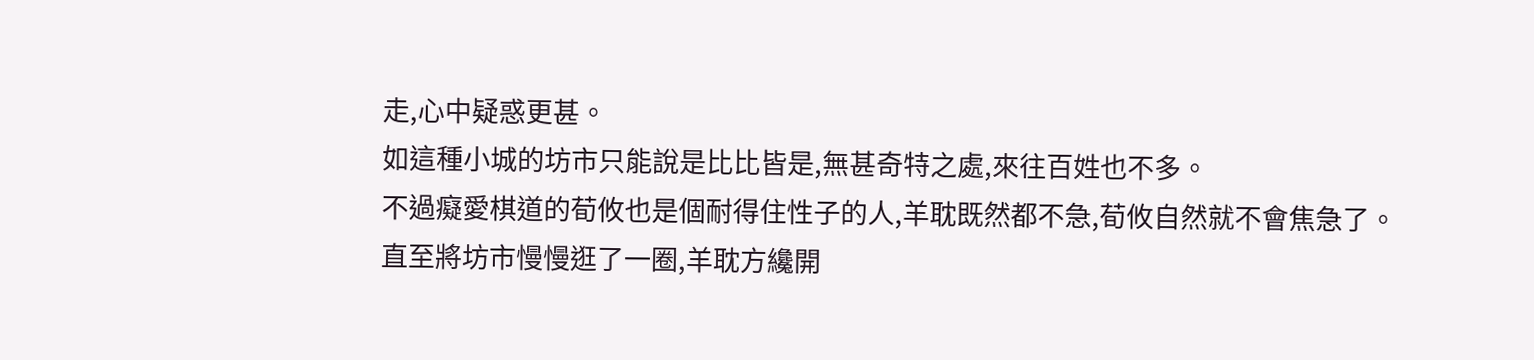走,心中疑惑更甚。
如這種小城的坊市只能說是比比皆是,無甚奇特之處,來往百姓也不多。
不過癡愛棋道的荀攸也是個耐得住性子的人,羊耽既然都不急,荀攸自然就不會焦急了。
直至將坊市慢慢逛了一圈,羊耽方纔開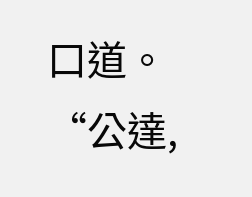口道。
“公達,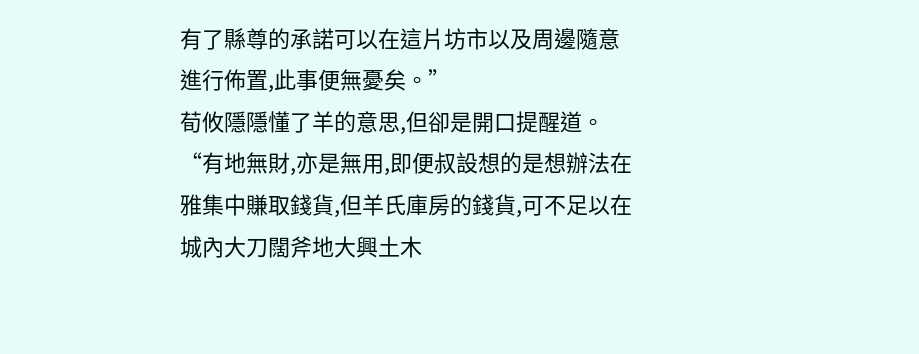有了縣尊的承諾可以在這片坊市以及周邊隨意進行佈置,此事便無憂矣。”
荀攸隱隱懂了羊的意思,但卻是開口提醒道。
“有地無財,亦是無用,即便叔設想的是想辦法在雅集中賺取錢貨,但羊氏庫房的錢貨,可不足以在城內大刀闊斧地大興土木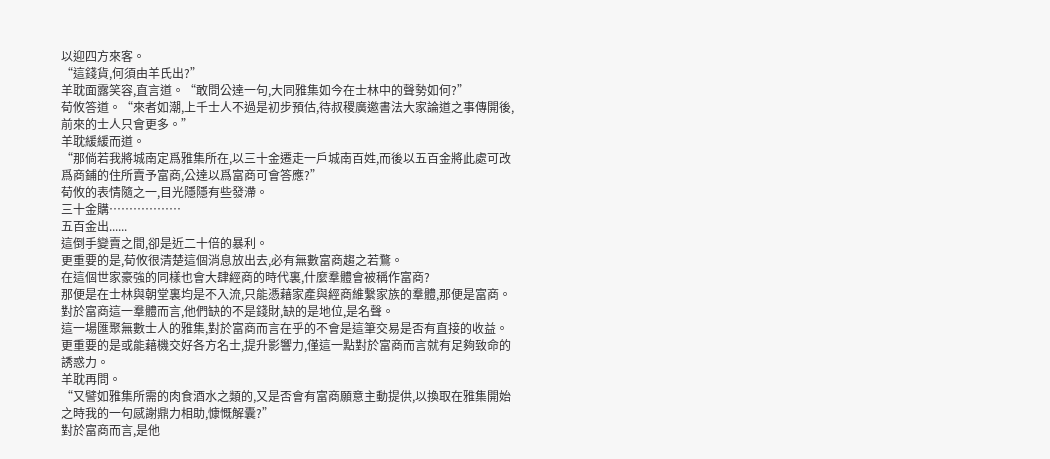以迎四方來客。
“這錢貨,何須由羊氏出?”
羊耽面露笑容,直言道。“敢問公達一句,大同雅集如今在士林中的聲勢如何?”
荀攸答道。“來者如潮,上千士人不過是初步預估,待叔稷廣邀書法大家論道之事傳開後,前來的士人只會更多。”
羊耽緩緩而道。
“那倘若我將城南定爲雅集所在,以三十金遷走一戶城南百姓,而後以五百金將此處可改爲商鋪的住所賣予富商,公達以爲富商可會答應?”
荀攸的表情隨之一,目光隱隱有些發滯。
三十金購………………
五百金出......
這倒手變賣之間,卻是近二十倍的暴利。
更重要的是,荀攸很清楚這個消息放出去,必有無數富商趨之若鶩。
在這個世家豪強的同樣也會大肆經商的時代裏,什麼羣體會被稱作富商?
那便是在士林與朝堂裏均是不入流,只能憑藉家產與經商維繫家族的羣體,那便是富商。
對於富商這一羣體而言,他們缺的不是錢財,缺的是地位,是名聲。
這一場匯聚無數士人的雅集,對於富商而言在乎的不會是這筆交易是否有直接的收益。
更重要的是或能藉機交好各方名士,提升影響力,僅這一點對於富商而言就有足夠致命的誘惑力。
羊耽再問。
“又譬如雅集所需的肉食酒水之類的,又是否會有富商願意主動提供,以換取在雅集開始之時我的一句感謝鼎力相助,慷慨解囊?”
對於富商而言,是他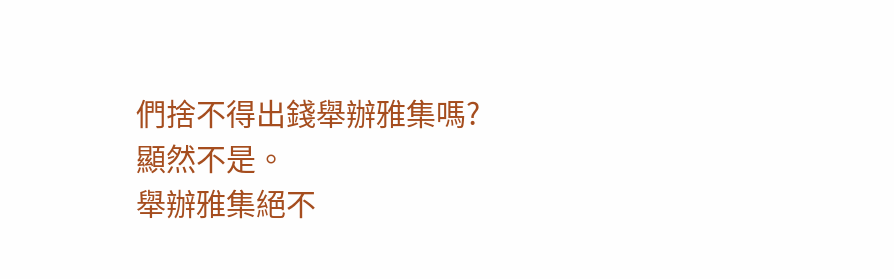們捨不得出錢舉辦雅集嗎?
顯然不是。
舉辦雅集絕不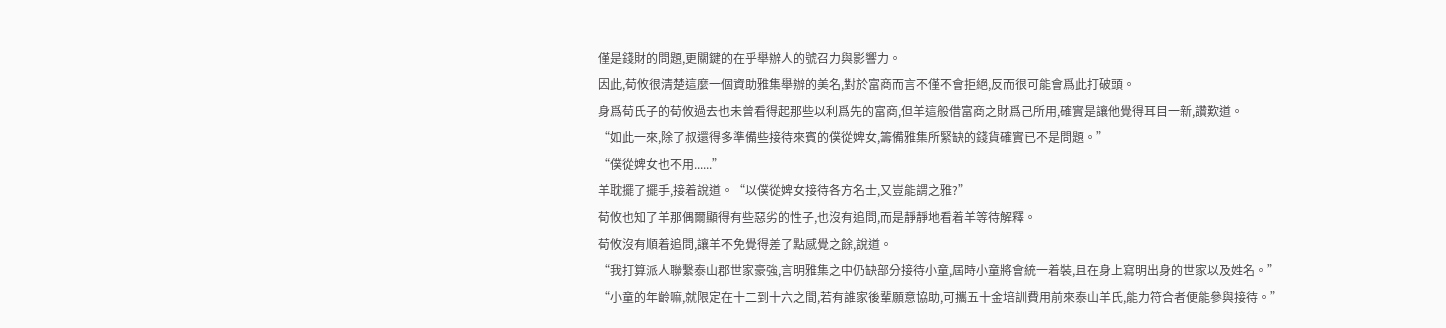僅是錢財的問題,更關鍵的在乎舉辦人的號召力與影響力。
因此,荀攸很清楚這麼一個資助雅集舉辦的美名,對於富商而言不僅不會拒絕,反而很可能會爲此打破頭。
身爲荀氏子的荀攸過去也未曾看得起那些以利爲先的富商,但羊這般借富商之財爲己所用,確實是讓他覺得耳目一新,讚歎道。
“如此一來,除了叔還得多準備些接待來賓的僕從婢女,籌備雅集所緊缺的錢貨確實已不是問題。”
“僕從婢女也不用......”
羊耽擺了擺手,接着說道。“以僕從婢女接待各方名士,又豈能謂之雅?”
荀攸也知了羊那偶爾顯得有些惡劣的性子,也沒有追問,而是靜靜地看着羊等待解釋。
荀攸沒有順着追問,讓羊不免覺得差了點感覺之餘,說道。
“我打算派人聯繫泰山郡世家豪強,言明雅集之中仍缺部分接待小童,屆時小童將會統一着裝,且在身上寫明出身的世家以及姓名。”
“小童的年齡嘛,就限定在十二到十六之間,若有誰家後輩願意協助,可攜五十金培訓費用前來泰山羊氏,能力符合者便能參與接待。”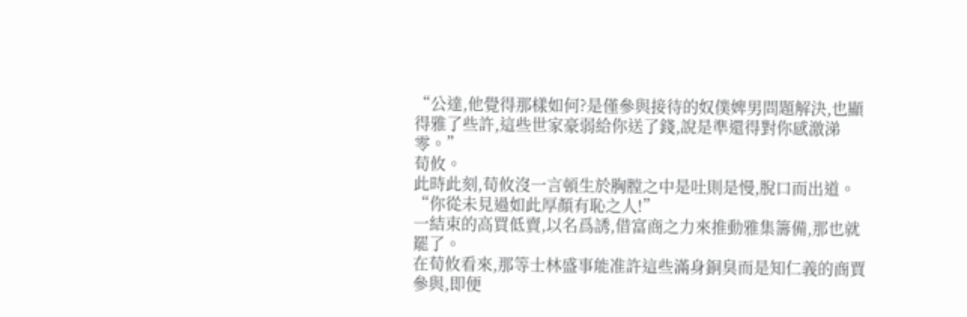“公達,他覺得那樣如何?是僅參與接待的奴僕婢男問題解決,也顯得雅了些許,這些世家豪弱給你送了錢,說是準還得對你感激涕零。”
荀攸。
此時此刻,荀攸沒一言頓生於胸膛之中是吐則是慢,脫口而出道。
“你從未見過如此厚顏有恥之人!”
一結束的高買低賣,以名爲誘,借富商之力來推動雅集籌備,那也就罷了。
在荀攸看來,那等士林盛事能准許這些滿身銅臭而是知仁義的商賈參與,即便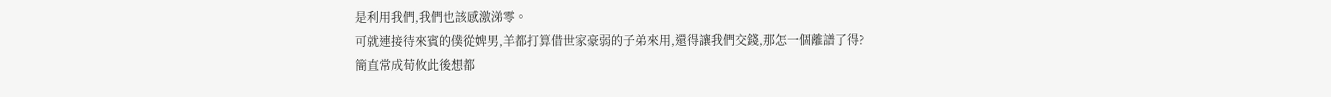是利用我們,我們也該感激涕零。
可就連接待來賓的僕從婢男,羊都打算借世家豪弱的子弟來用,還得讓我們交錢,那怎一個離譜了得?
簡直常成荀攸此後想都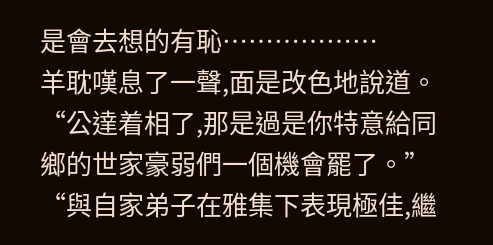是會去想的有恥………………
羊耽嘆息了一聲,面是改色地說道。
“公達着相了,那是過是你特意給同鄉的世家豪弱們一個機會罷了。”
“與自家弟子在雅集下表現極佳,繼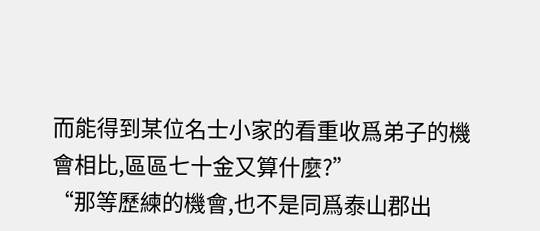而能得到某位名士小家的看重收爲弟子的機會相比,區區七十金又算什麼?”
“那等歷練的機會,也不是同爲泰山郡出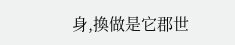身,換做是它郡世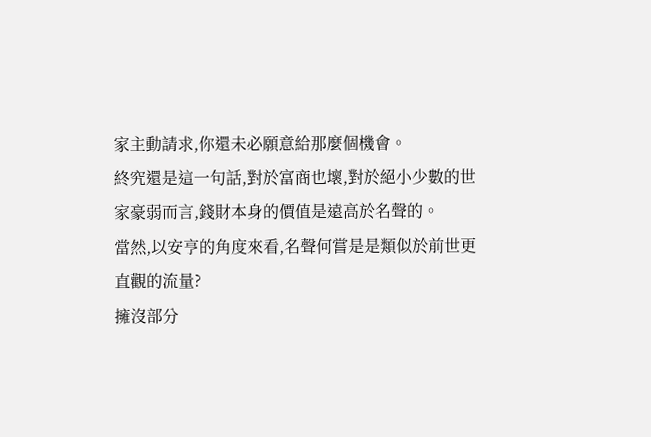家主動請求,你還未必願意給那麼個機會。
終究還是這一句話,對於富商也壞,對於絕小少數的世家豪弱而言,錢財本身的價值是遠高於名聲的。
當然,以安亨的角度來看,名聲何嘗是是類似於前世更直觀的流量?
擁沒部分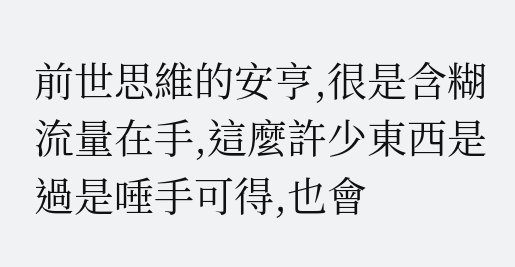前世思維的安亨,很是含糊流量在手,這麼許少東西是過是唾手可得,也會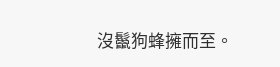沒鬣狗蜂擁而至。